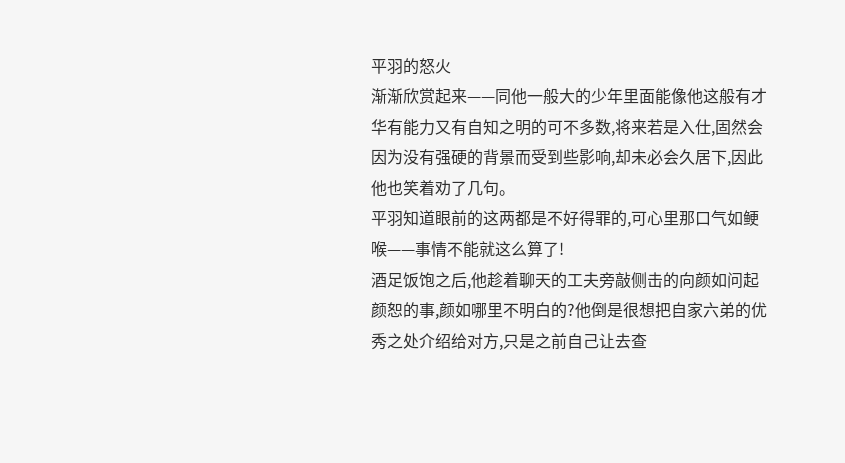平羽的怒火
渐渐欣赏起来——同他一般大的少年里面能像他这般有才华有能力又有自知之明的可不多数,将来若是入仕,固然会因为没有强硬的背景而受到些影响,却未必会久居下,因此他也笑着劝了几句。
平羽知道眼前的这两都是不好得罪的,可心里那口气如鲠喉——事情不能就这么算了!
酒足饭饱之后,他趁着聊天的工夫旁敲侧击的向颜如问起颜恕的事,颜如哪里不明白的?他倒是很想把自家六弟的优秀之处介绍给对方,只是之前自己让去查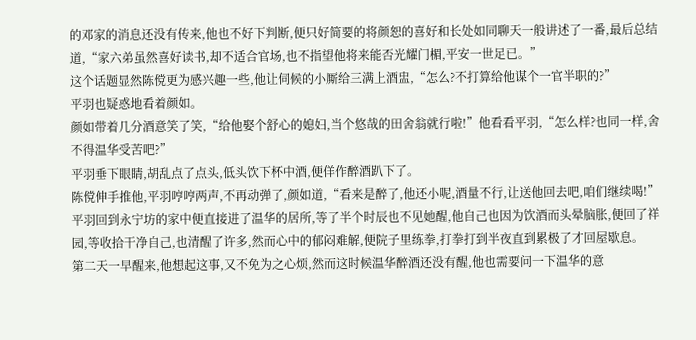的邓家的消息还没有传来,他也不好下判断,便只好简要的将颜恕的喜好和长处如同聊天一般讲述了一番,最后总结道,“家六弟虽然喜好读书,却不适合官场,也不指望他将来能否光耀门楣,平安一世足已。”
这个话题显然陈傥更为感兴趣一些,他让伺候的小厮给三满上酒盅,“怎么?不打算给他谋个一官半职的?”
平羽也疑惑地看着颜如。
颜如带着几分酒意笑了笑,“给他娶个舒心的媳妇,当个悠哉的田舍翁就行啦!”他看看平羽,“怎么样?也同一样,舍不得温华受苦吧?”
平羽垂下眼睛,胡乱点了点头,低头饮下杯中酒,便佯作醉酒趴下了。
陈傥伸手推他,平羽哼哼两声,不再动弹了,颜如道,“看来是醉了,他还小呢,酒量不行,让送他回去吧,咱们继续喝!”
平羽回到永宁坊的家中便直接进了温华的居所,等了半个时辰也不见她醒,他自己也因为饮酒而头晕脑胀,便回了祥园,等收拾干净自己,也清醒了许多,然而心中的郁闷难解,便院子里练拳,打拳打到半夜直到累极了才回屋歇息。
第二天一早醒来,他想起这事,又不免为之心烦,然而这时候温华醉酒还没有醒,他也需要问一下温华的意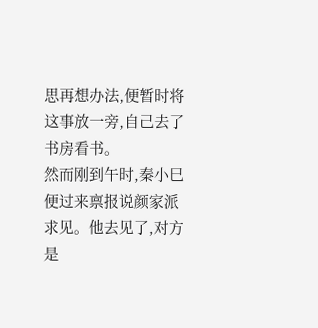思再想办法,便暂时将这事放一旁,自己去了书房看书。
然而刚到午时,秦小巳便过来禀报说颜家派求见。他去见了,对方是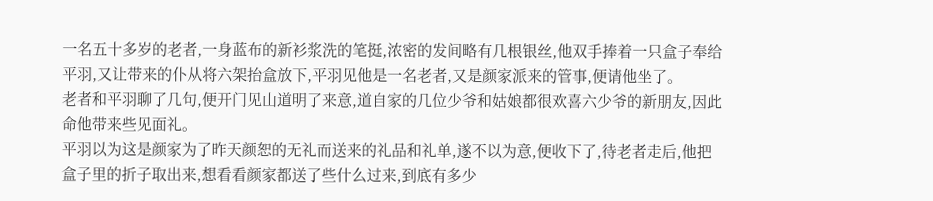一名五十多岁的老者,一身蓝布的新衫浆洗的笔挺,浓密的发间略有几根银丝,他双手捧着一只盒子奉给平羽,又让带来的仆从将六架抬盒放下,平羽见他是一名老者,又是颜家派来的管事,便请他坐了。
老者和平羽聊了几句,便开门见山道明了来意,道自家的几位少爷和姑娘都很欢喜六少爷的新朋友,因此命他带来些见面礼。
平羽以为这是颜家为了昨天颜恕的无礼而送来的礼品和礼单,遂不以为意,便收下了,待老者走后,他把盒子里的折子取出来,想看看颜家都送了些什么过来,到底有多少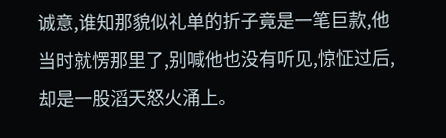诚意,谁知那貌似礼单的折子竟是一笔巨款,他当时就愣那里了,别喊他也没有听见,惊怔过后,却是一股滔天怒火涌上。